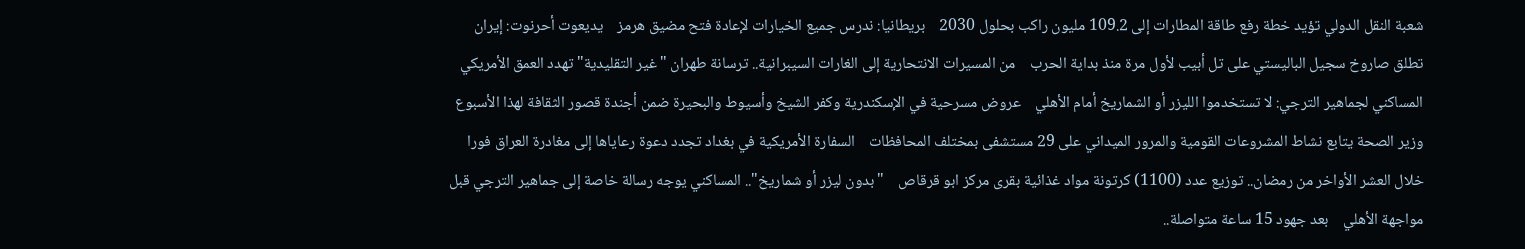شعبة النقل الدولي تؤيد خطة رفع طاقة المطارات إلى 109.2 مليون راكب بحلول 2030    بريطانيا: ندرس جميع الخيارات لإعادة فتح مضيق هرمز    يديعوت أحرنوت: إيران تطلق صاروخ سجيل الباليستي على تل أبيب لأول مرة منذ بداية الحرب    من المسيرات الانتحارية إلى الغارات السيبرانية.. ترسانة طهران "غير التقليدية" تهدد العمق الأمريكي    المساكني لجماهير الترجي: لا تستخدموا الليزر أو الشماريخ أمام الأهلي    عروض مسرحية في الإسكندرية وكفر الشيخ وأسيوط والبحيرة ضمن أجندة قصور الثقافة لهذا الأسبوع    وزير الصحة يتابع نشاط المشروعات القومية والمرور الميداني على 29 مستشفى بمختلف المحافظات    السفارة الأمريكية في بغداد تجدد دعوة رعاياها إلى مغادرة العراق فورا    خلال العشر الأواخر من رمضان.. توزيع عدد (1100) كرتونة مواد غذائية بقرى مركز ابو قرقاص    "بدون ليزر أو شماريخ".. المساكني يوجه رسالة خاصة إلى جماهير الترجي قبل مواجهة الأهلي    بعد جهود 15 ساعة متواصلة..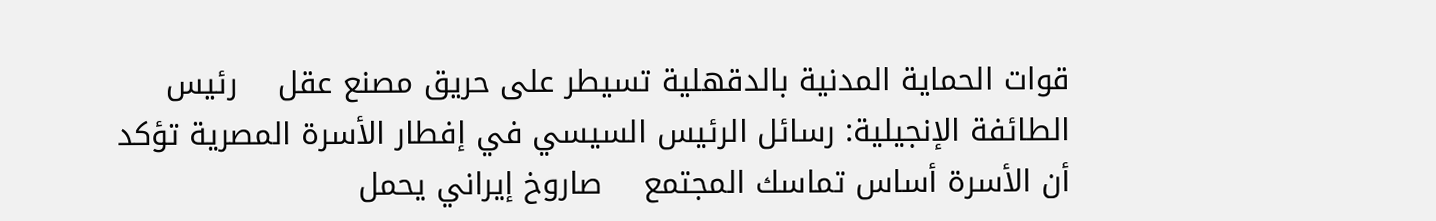قوات الحماية المدنية بالدقهلية تسيطر على حريق مصنع عقل    رئيس الطائفة الإنجيلية: رسائل الرئيس السيسي في إفطار الأسرة المصرية تؤكد أن الأسرة أساس تماسك المجتمع    صاروخ إيراني يحمل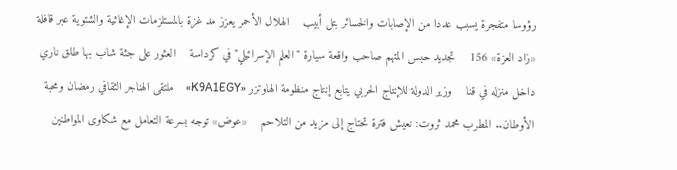رؤوسا متفجرة يسبب عددا من الإصابات والخسائر بتل أبيب    الهلال الأحمر يعزز مد غزة بالمستلزمات الإغاثية والشتوية عبر قافلة «زاد العزة» 156    تجديد حبس المتهم صاحب واقعة سيارة "العلم الإسرائيلي" في كرداسة    العثور على جثة شاب بها طلق ناري داخل منزله في قنا    وزير الدولة للإنتاج الحربي يتابع إنتاج منظومة الهاوتزر «K9A1EGY»    ملتقى الهناجر الثقافي رمضان ومحبة الأوطان.. المطرب محمد ثروت: نعيش فترة تحتاج إلى مزيد من التلاحم    «عوض» توجه بسرعة التعامل مع شكاوى المواطنين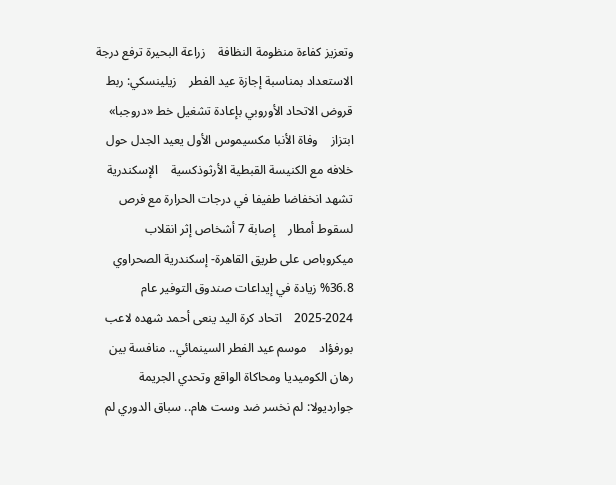وتعزيز كفاءة منظومة النظافة    زراعة البحيرة ترفع درجة الاستعداد بمناسبة إجازة عيد الفطر    زيلينسكي: ربط قروض الاتحاد الأوروبي بإعادة تشغيل خط «دروجبا» ابتزاز    وفاة الأنبا مكسيموس الأول يعيد الجدل حول خلافه مع الكنيسة القبطية الأرثوذكسية    الإسكندرية تشهد انخفاضا طفيفا في درجات الحرارة مع فرص لسقوط أمطار    إصابة 7 أشخاص إثر انقلاب ميكروباص على طريق القاهرة- إسكندرية الصحراوي    36.8% زيادة في إيداعات صندوق التوفير عام 2024-2025    اتحاد كرة اليد ينعى أحمد شهده لاعب بورفؤاد    موسم عيد الفطر السينمائي.. منافسة بين رهان الكوميديا ومحاكاة الواقع وتحدي الجريمة    جوارديولا: لم نخسر ضد وست هام.. سباق الدوري لم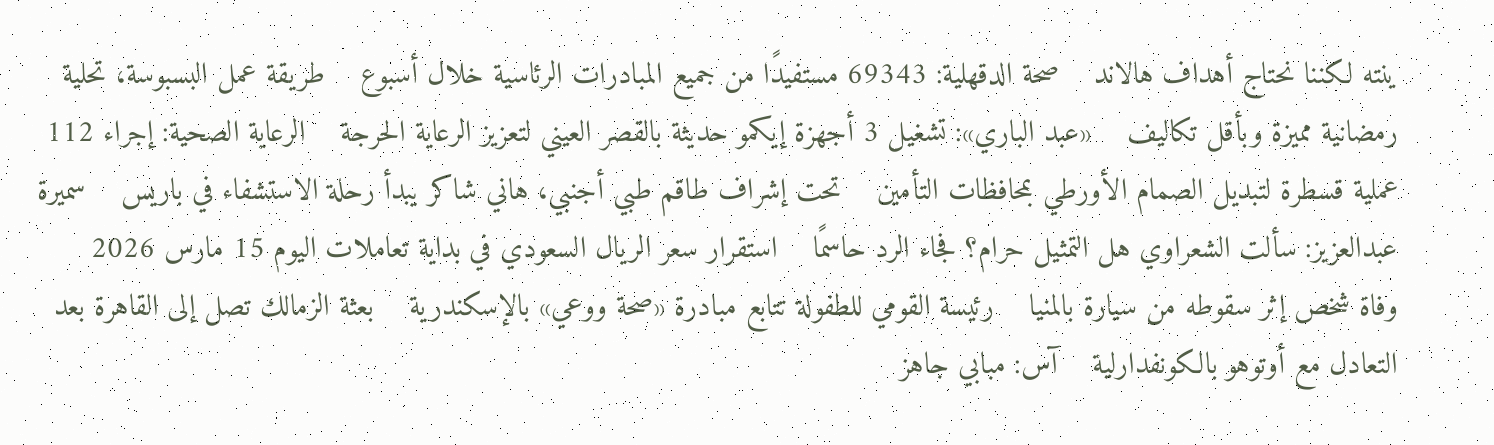ينته لكننا نحتاج أهداف هالاند    صحة الدقهلية: 69343 مستفيدًا من جميع المبادرات الرئاسية خلال أسبوع    طريقة عمل البسبوسة، تحلية رمضانية مميزة وبأقل تكاليف    «عبد الباري»: تشغيل 3 أجهزة إيكمو حديثة بالقصر العيني لتعزيز الرعاية الحرجة    الرعاية الصحية: إجراء 112 عملية قسطرة لتبديل الصمام الأورطي بمحافظات التأمين    تحت إشراف طاقم طبي أجنبي، هاني شاكر يبدأ رحلة الاستشفاء في باريس    سميرة عبدالعزيز: سألت الشعراوي هل التمثيل حرام؟ فجاء الرد حاسمًا    استقرار سعر الريال السعودي في بداية تعاملات اليوم 15 مارس 2026    وفاة شخص إثر سقوطه من سيارة بالمنيا    رئيسة القومي للطفولة تتابع مبادرة «صحة ووعي» بالإسكندرية    بعثة الزمالك تصل إلى القاهرة بعد التعادل مع أوتوهو بالكونفدارلية    آس: مبابي جاهز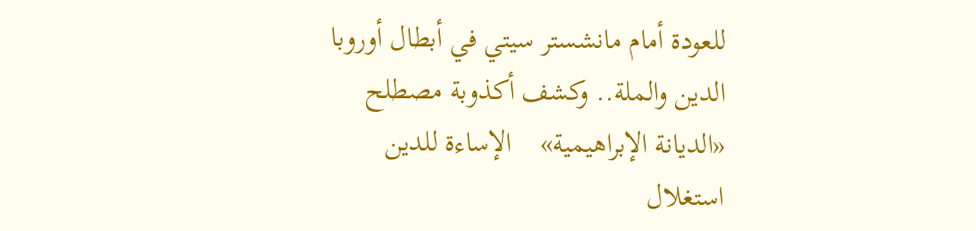للعودة أمام مانشستر سيتي في أبطال أوروبا    الدين والملة.. وكشف أكذوبة مصطلح «الديانة الإبراهيمية»    الإساءة للدين استغلال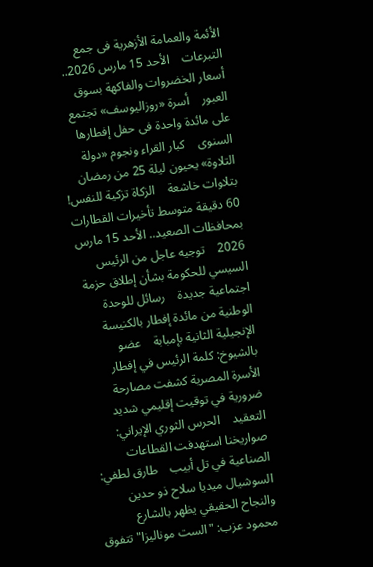الأئمة والعمامة الأزهرية فى جمع التبرعات    الأحد 15 مارس 2026.. أسعار الخضروات والفاكهة بسوق العبور    أسرة «روزاليوسف» تجتمع على مائدة واحدة فى حفل إفطارها السنوى    كبار القراء ونجوم «دولة التلاوة» يحيون ليلة 25 من رمضان بتلاوات خاشعة    الزكاة تزكية للنفس!    60 دقيقة متوسط تأخيرات القطارات بمحافظات الصعيد.. الأحد 15 مارس 2026    توجيه عاجل من الرئيس السيسي للحكومة بشأن إطلاق حزمة اجتماعية جديدة    رسائل للوحدة الوطنية من مائدة إفطار بالكنيسة الإنجيلية الثانية بإمبابة    عضو بالشيوخ: كلمة الرئيس في إفطار الأسرة المصرية كشفت مصارحة ضرورية في توقيت إقليمي شديد التعقيد    الحرس الثوري الإيراني: صواريخنا استهدفت القطاعات الصناعية في تل أبيب    طارق لطفي: السوشيال ميديا سلاح ذو حدين والنجاح الحقيقي يظهر بالشارع    محمود عزب: "الست موناليزا" تتفوق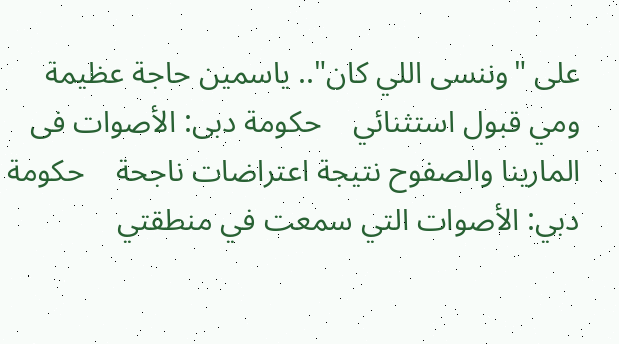على "وننسى اللي كان".. ياسمين حاجة عظيمة ومي قبول استثنائي    حكومة دبى: الأصوات فى المارينا والصفوح نتيجة اعتراضات ناجحة    حكومة دبي: الأصوات التي سمعت في منطقتي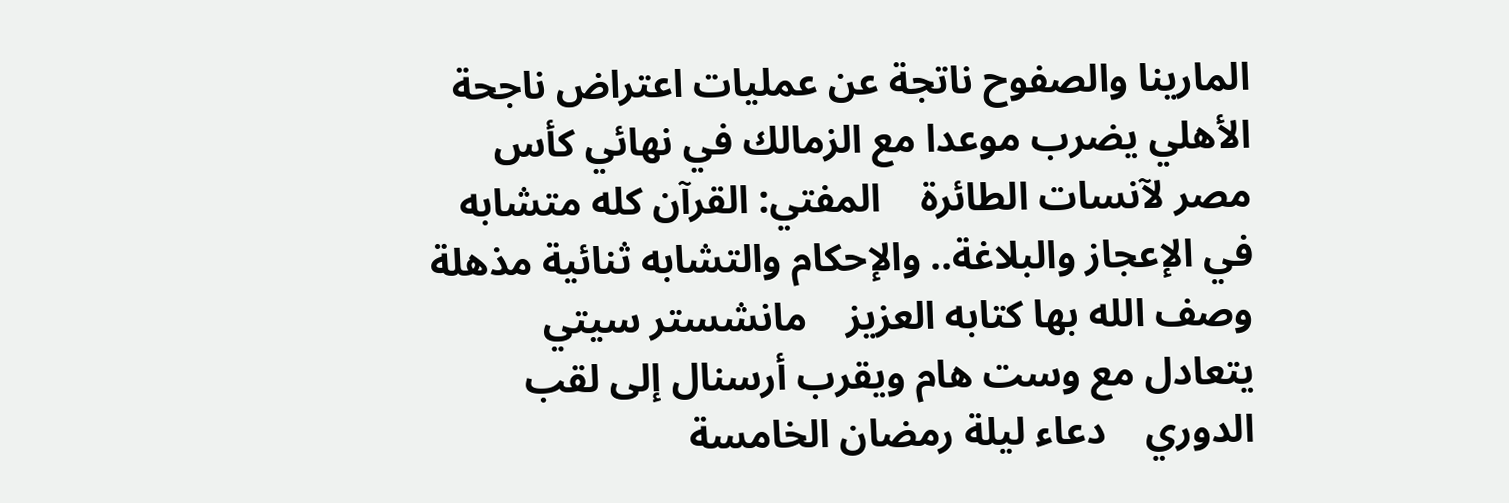المارينا والصفوح ناتجة عن عمليات اعتراض ناجحة    الأهلي يضرب موعدا مع الزمالك في نهائي كأس مصر لآنسات الطائرة    المفتي: القرآن كله متشابه في الإعجاز والبلاغة.. والإحكام والتشابه ثنائية مذهلة وصف الله بها كتابه العزيز    مانشستر سيتي يتعادل مع وست هام ويقرب أرسنال إلى لقب الدوري    دعاء ليلة رمضان الخامسة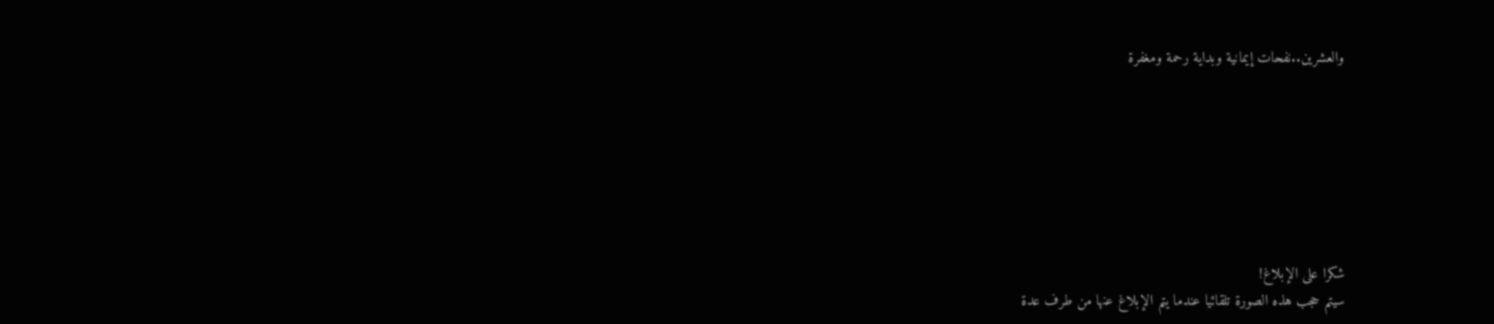والعشرين..نفحات إيمانية وبداية رحمة ومغفرة







شكرا على الإبلاغ!
سيتم حجب هذه الصورة تلقائيا عندما يتم الإبلاغ عنها من طرف عدة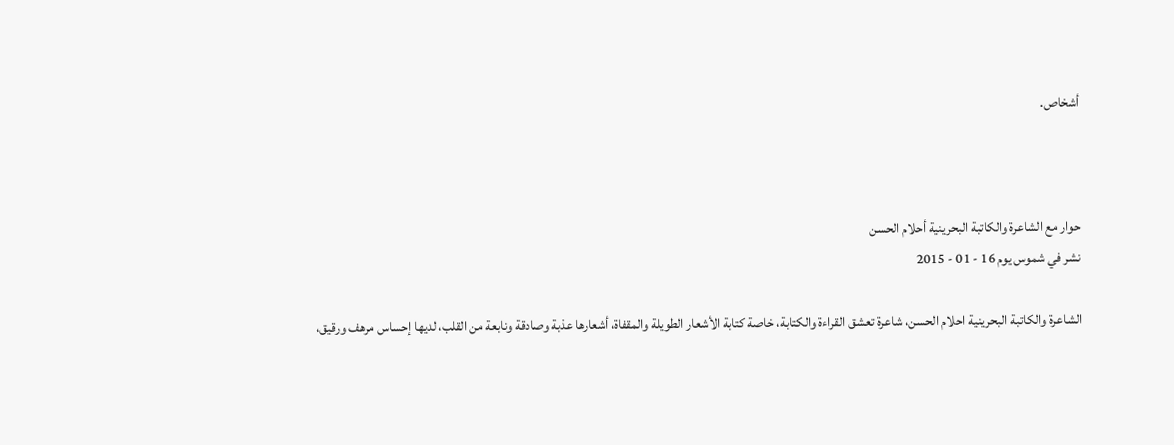أشخاص.



حوار مع الشاعرة والكاتبة البحرينية أحلام الحسن
نشر في شموس يوم 16 - 01 - 2015

الشاعرة والكاتبة البحرينية احلام الحسن، شاعرة تعشق القراءة والكتابة، خاصة كتابة الأشعار الطويلة والمقفاة، أشعارها عذبة وصادقة ونابعة من القلب، لديها إحساس مرهف ورقيق،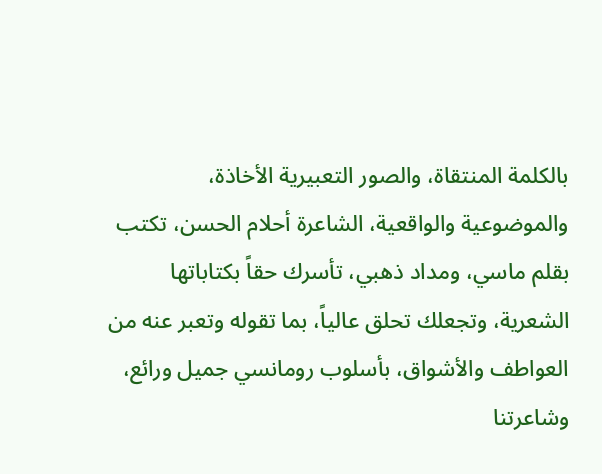بالكلمة المنتقاة، والصور التعبيرية الأخاذة، والموضوعية والواقعية، الشاعرة أحلام الحسن، تكتب بقلم ماسي، ومداد ذهبي، تأسرك حقاً بكتاباتها الشعرية، وتجعلك تحلق عالياً، بما تقوله وتعبر عنه من العواطف والأشواق، بأسلوب رومانسي جميل ورائع، وشاعرتنا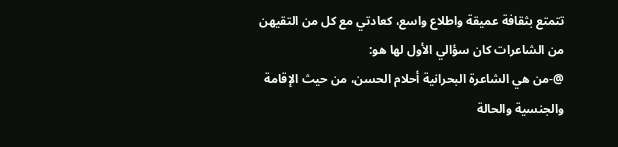تتمتع بثقافة عميقة واطلاع واسع، كعادتي مع كل من التقيهن من الشاعرات كان سؤالي الأول لها هو:
@-من هي الشاعرة البحرانية أحلام الحسن، من حيث الإقامة والجنسية والحالة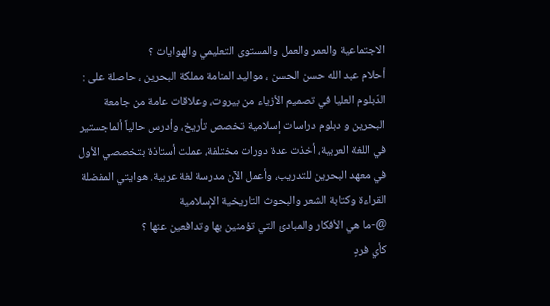الاجتماعية والعمر والعمل والمستوى التعليمي والهوايات ؟
أحلام عبد الله حسن الحسن ، مواليد المنامة مملكة البحرين ، حاصلة على :
الدّبلوم العليا في تصميم الأزياء من بيروت، وعلاقات عامة من جامعة البحرين و دبلوم دراسات إسلامية تخصص تأريخ، وأدرس حالياً ألماجستير في اللغة العربية، أخذت عدة دورات مختلفة، عملت أستاذة بتخصصي الأول في معهد البحرين للتدريب، وأعمل الآن مدرسة لغة عربية. هوايتي المفضلة القراءة وكتابة الشعر والبحوث التاريخية الإسلامية
@-ما هي الأفكار والمبادئ التي تؤمنين بها وتدافعين عنها ؟
كأي فردٍ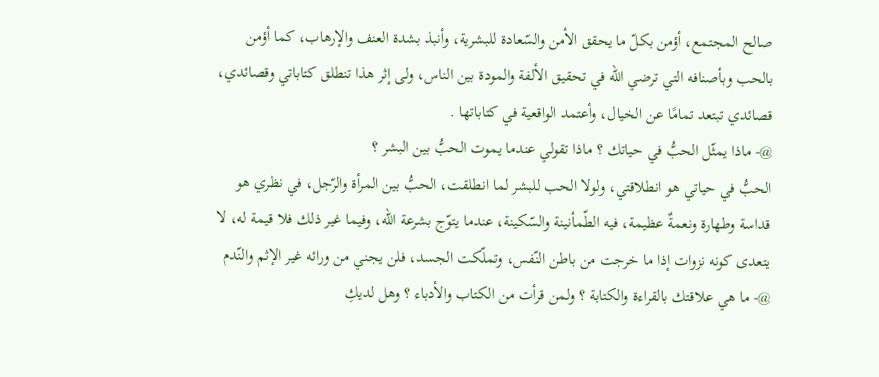صالح المجتمع، أؤمن بكلّ ما يحقق الأمن والسّعادة للبشرية، وأنبذ بشدة العنف والإرهاب، كما أؤمن بالحب وبأصنافه التي ترضي الله في تحقيق الألفة والمودة بين الناس، ولى إثر هذا تنطلق كتاباتي وقصائدي، قصائدي تبتعد تمامًا عن الخيال، وأعتمد الواقعية في كتاباتها .
@- ماذا يمثّل الحبُّ في حياتك ؟ ماذا تقولي عندما يموت الحبُّ بين البشر ؟
الحبُّ في حياتي هو انطلاقتي، ولولا الحب للبشر لما انطلقت، الحبُّ بين المرأة والرّجل، في نظري هو قداسة وطهارة ونعمةٌ عظيمة، فيه الطّمأنينة والسّكينة، عندما يتوّج بشرعة الله، وفيما غير ذلك فلا قيمة له، لا يتعدى كونه نزوات إذا ما خرجت من باطن النّفس، وتملّكت الجسد، فلن يجني من ورائه غير الإثم والنّدم
@- ما هي علاقتك بالقراءة والكتابة ؟ ولمن قرأت من الكتاب والأدباء ؟ وهل لديكِ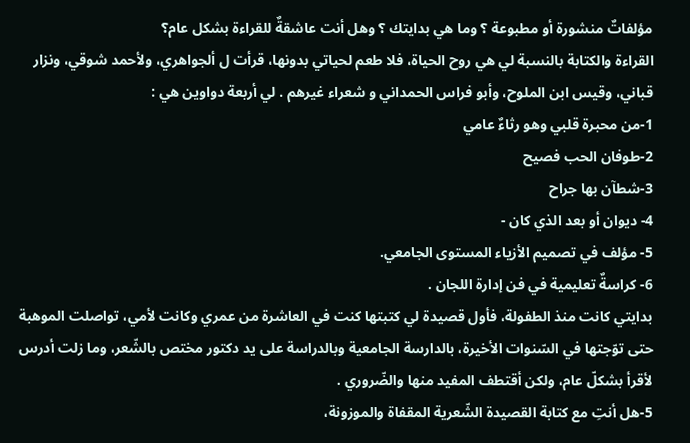مؤلفاتٌ منشورة أو مطبوعة ؟ وما هي بدايتك ؟ وهل أنت عاشقةٌ للقراءة بشكل عام؟
القراءة والكتابة بالنسبة لي هي روح الحياة، فلا طعم لحياتي بدونها، قرأت ل ألجواهري، ولأحمد شوقي، ونزار قباني، وقيس ابن الملوح، وأبو فراس الحمداني و شعراء غيرهم . لي أربعة دواوين هي :
1-من محبرة قلبي وهو رثاءٌ عامي
2-طوفان الحب فصيح
3-شطآن بها جراح
4- ديوان أو بعد الذي كان -
5- مؤلف في تصميم الأزياء المستوى الجامعي.
6- كراسةٌ تعليمية في فن إدارة اللجان .
بدايتي كانت منذ الطفولة، فأول قصيدة لي كتبتها كنت في العاشرة من عمري وكانت لأمي، تواصلت الموهبة حتى توّجتها في السّنوات الأخيرة، بالدارسة الجامعية وبالدراسة على يد دكتور مختص بالشّعر، وما زلت أدرس لأقرأ بشكلّ عام، ولكن أقتطف المفيد منها والضّروري .
5-هل أنتِ مع كتابة القصيدة الشّعرية المقفاة والموزونة،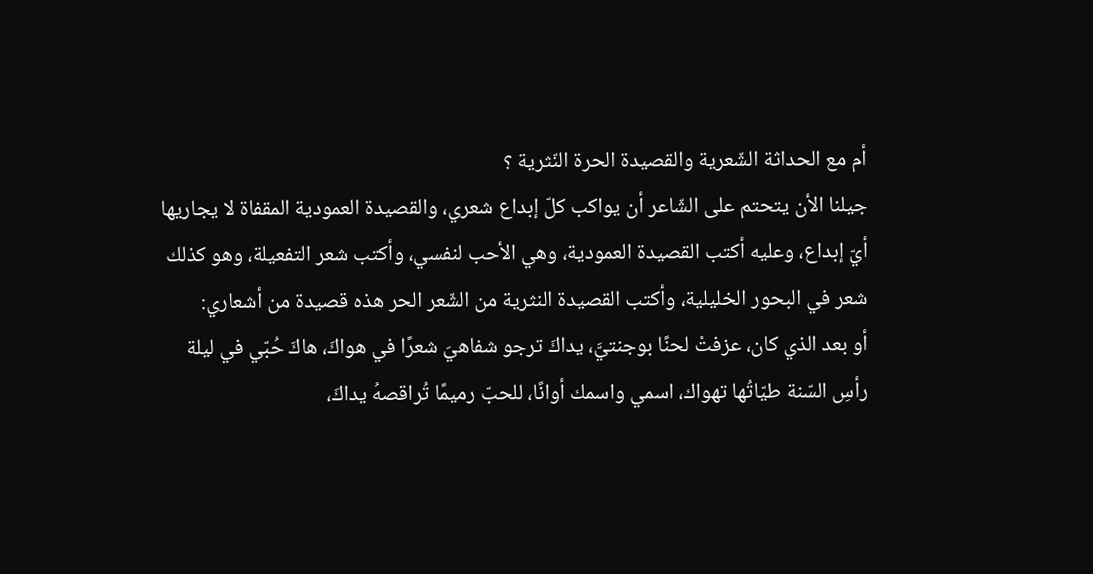أم مع الحداثة الشّعرية والقصيدة الحرة النّثرية ؟
جيلنا الأن يتحتم على الشّاعر أن يواكب كلّ إبداع شعري، والقصيدة العمودية المقفاة لا يجاريها أيّ إبداع، وعليه أكتب القصيدة العمودية، وهي الأحب لنفسي، وأكتب شعر التفعيلة، وهو كذلك شعر في البحور الخليلية، وأكتب القصيدة النثرية من الشّعر الحر هذه قصيدة من أشعاري:
أو بعد الذي كان، عزفتْ لحنًا بوجنتيَّ، يداكَ ترجو شفاهيَ شعرًا في هواكَ، هاكَ حُبّي في ليلة رأسِ السّنة طيّاتُها تهواك، اسمي واسمك أوانًا، للحبّ رميمًا تُراقصهُ يداكَ،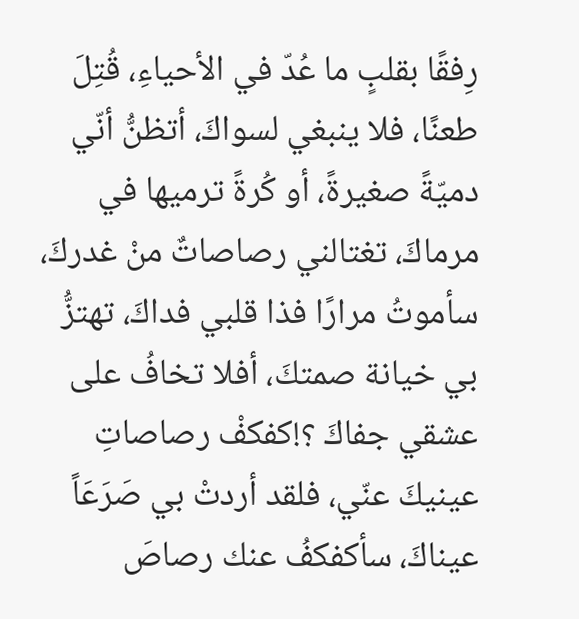رِفقًا بقلبٍ ما عُدّ في الأحياءِ، قُتِلَ طعنًا، فلا ينبغي لسواكَ، أتظنُّ أنّي دميّةً صغيرةً، أو كُرةً ترميها في مرماكَ، تغتالني رصاصاتٌ منْ غدركَ، سأموتُ مرارًا فذا قلبي فداكَ، تهتزُّ بي خيانة صمتكَ، أفلا تخافُ على عشقي جفاكَ ؟!كفكفْ رصاصاتِ عينيكَ عنّي، فلقد أردتْ بي صَرَعَاً عيناكَ، سأكفكفُ عنك رصاصَ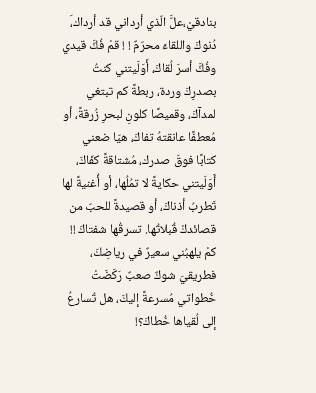بنادقيْ،علَّ الّذي أرداني قد أرداك،َ دُنوكَ واللقاءَ محرّمٌ ! ! قمْ فُكَّ قيدي وفُكَّ أسرَ لُقاكَ، أَوَلَيتني كنتُ بصدرِكَ وردة، ربطةً كم تبتغي لمدآكَ، وقميصًا كلونِ لبحرِ زُرقةً، أو مُعطفًا عانقتهُ تفاكَ، هيّا ضعني كتابًا فوقَ صدرك، مُشتاقةً كفّاكَ، أَوَلَيتني حكايةً لا تمُلُها، أو أُغنيةً لها تَطربُ أذناكَ، أو قصيدةً للحبّ من قصائدكْ قُبلاتُها. تسرقُها شفتاكَ !! كمْ يلهبُني سعيرٌ في رياضِكَ، فطريقيَ شوكٌ صعبٌ رَكَضَتْ خُطواتي مُسرعةً إليكَ، هل تُسارعُ إلى لُقياها خُطاكَ؟!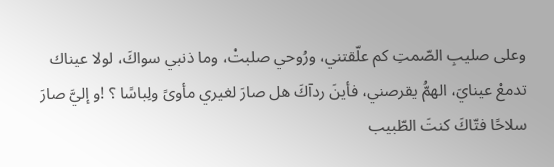وعلى صليبِ الصّمتِ كم علّقتني، ورُوحي صلبتْ، وما ذنبي سواكَ، لولا عيناك تدمعْ عينايَ، الهمُّ يقرصني، فأينَ ردآكَ هل صارَ لغيري مأوىً ولِباسًا ؟ !و إليَّ صارَ سلاحًا فتّاكَ كنتَ الطّبيب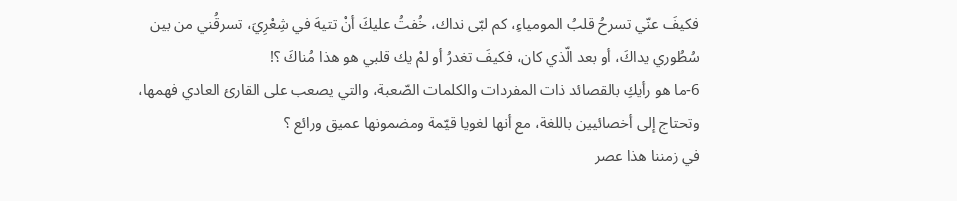فكيفَ عنّي تسرحُ قلبُ المومياءِ، كم لبّى نداك، خُفتُ عليكَ أنْ تتيهَ في شِعْرِيَ، تسرقُني من بين سُطُوري يداكَ، أو بعد الّذي كان، فكيفَ تغدرُ أو لمْ يك قلبي هو هذا مُناكَ ؟!
6-ما هو رأيكِ بالقصائد ذات المفردات والكلمات الصّعبة، والتي يصعب على القارئ العادي فهمها، وتحتاج إلى أخصائيين باللغة، مع أنها لغويا قيّمة ومضمونها عميق ورائع ؟
في زمننا هذا عصر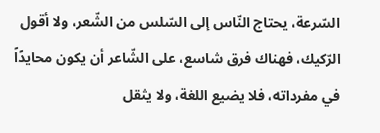السّرعة، يحتاج النّاس إلى السّلس من الشّعر، ولا أقول الرّكيك، فهناك فرق شاسع، على الشّاعر أن يكون محايدًاً في مفرداته، فلا يضيع اللغة، ولا يثقل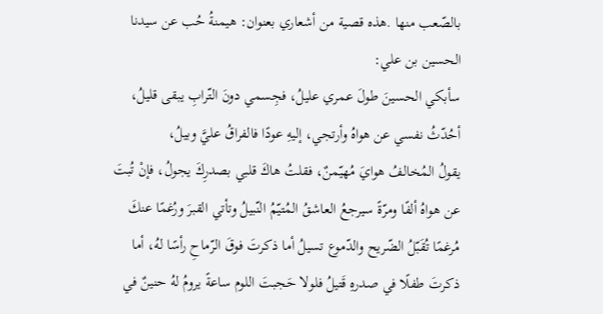بالصّعب منها .هذه قصية من أشعاري بعنوان: هيمنةُ حُب عن سيدنا الحسين بن علي:
سأبكي الحسينَ طولَ عمري عليلُ، فجِسمي دونَ التّرابِ يبقى قليلُ، أحُدّثُ نفسي عن هواهُ وأرتجي، إليهِ عودًا فالفراقُ عليَّ وبيلُ،
يقولُ المُخالفُ هوايَ مُهيّمنٌ، فقلتُ هاكَ قلبي بصدرِكَ يجولُ، فإنْ تُبتَ عن هواهُ ألفًا ومرّةً سيرجعُ العاشقُ المُتيّمُ النّبيلُ وتأتي القبرَ ورُغمًا عنكَ مُرغمًا تُقَبّلُ الضّريح والدّموع تسيلُ أما ذكرتَ فوقَ الرّماحِ رأسًا لهُ، أما ذكرتَ طفلًا في صدرهِ قَتيلُ فلولا حَجبتَ اللوم ساعةً يرومُ لهُ حنينٌ في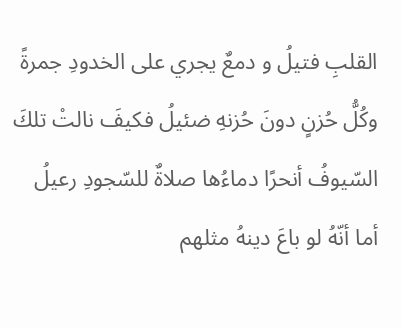القلبِ فتيلُ و دمعٌ يجري على الخدودِ جمرةً وكُلُّ حُزنٍ دونَ حُزنهِ ضئيلُ فكيفَ نالتْ تلكَ السّيوفُ أنحرًا دماءُها صلاةٌ للسّجودِ رعيلُ أما أنّهُ لو باعَ دينهُ مثلهم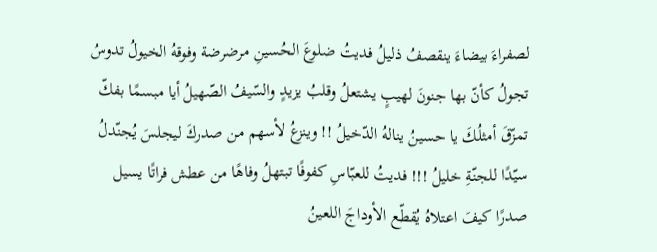لصفراءَ بيضاءَ ينقصفُ ذليلُ فديتُ ضلوعَ الحُسينِ مرضرضة وفوقهُ الخيولُ تدوسُ تجولُ كأنّ بها جنونَ لهيبٍ يشتعلُ وقلبُ يزيدٍ والسّيفُ الصّهيلُ أيا مبسمًا بفكّ تمزّقَ أمثلُكَ يا حسينُ ينالهُ الدّخيلُ !! وينزعُ لأسهم من صدركَ ليجلسَ يُجنّدلُ سيّدًا للجنّةِ خليلُ !!! فديتُ للعبّاسِ كفوفًا تبتهلُ وفاهًا من عطش فراتًا يسيل صدرًا كيفَ اعتلاهُ يُقطّع الأوداجَ اللعينُ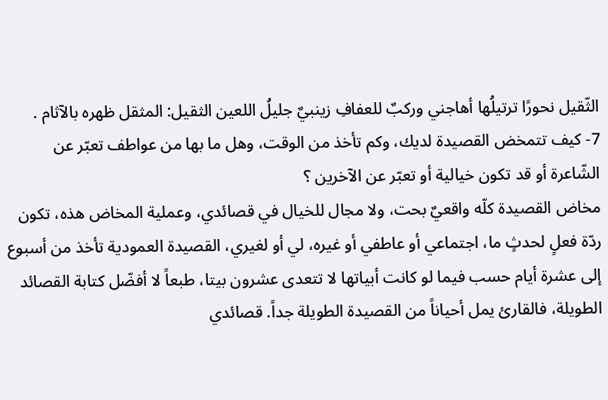الثّقيل نحورًا ترتيلُها أهاجني وركبٌ للعفافِ زينبيٌ جليلُ اللعين الثقيل: المثقل ظهره بالآثام .
7- كيف تتمخض القصيدة لديك، وكم تأخذ من الوقت، وهل ما بها من عواطف تعبّر عن الشّاعرة أو قد تكون خيالية أو تعبّر عن الآخرين ؟
مخاض القصيدة كلّه واقعيٌ بحت، ولا مجال للخيال في قصائدي، وعملية المخاض هذه، تكون ردّة فعلٍ لحدثٍ ما، اجتماعي أو عاطفي أو غيره، لي أو لغيري، القصيدة العمودية تأخذ من أسبوع إلى عشرة أيام حسب فيما لو كانت أبياتها لا تتعدى عشرون بيتا، طبعاً لا أفضّل كتابة القصائد الطويلة، فالقارئ يمل أحياناً من القصيدة الطويلة جداً. قصائدي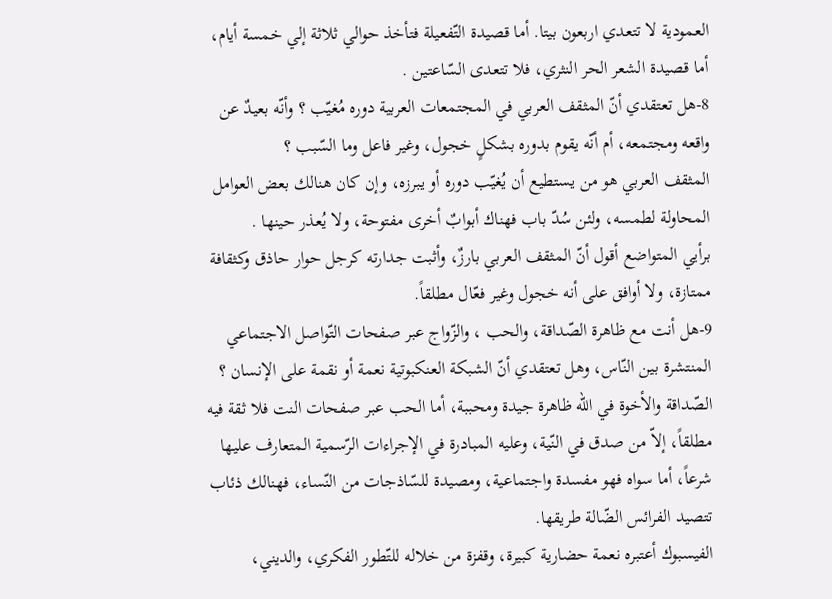العمودية لا تتعدي اربعون بيتا. أما قصيدة التّفعيلة فتأخذ حوالي ثلاثة إلي خمسة أيام، أما قصيدة الشعر الحر النثري، فلا تتعدى السّاعتين .
8-هل تعتقدي أنّ المثقف العربي في المجتمعات العربية دوره مُغيّب ؟ وأنّه بعيدٌ عن واقعه ومجتمعه، أم أنّه يقوم بدوره بشكلٍ خجول، وغير فاعل وما السّبب ؟
المثقف العربي هو من يستطيع أن يُغيّب دوره أو يبرزه، وإن كان هنالك بعض العوامل المحاولة لطمسه، ولئن سُدّ باب فهناك أبوابٌ أخرى مفتوحة، ولا يُعذر حينها .
برأيي المتواضع أقول أنّ المثقف العربي بارزٌ، وأثبت جدارته كرجل حوار حاذق وكثقافة ممتازة، ولا أوافق على أنه خجول وغير فعّال مطلقاً.
9-هل أنت مع ظاهرة الصّداقة، والحب ، والزّواج عبر صفحات التّواصل الاجتماعي المنتشرة بين النّاس، وهل تعتقدي أنّ الشبكة العنكبوتية نعمة أو نقمة على الإنسان ؟ الصّداقة والأخوة في الله ظاهرة جيدة ومحببة، أما الحب عبر صفحات النت فلا ثقة فيه مطلقاً، إلاّ من صدق في النّية، وعليه المبادرة في الإجراءات الرّسمية المتعارف عليها شرعاً، أما سواه فهو مفسدة واجتماعية، ومصيدة للسّاذجات من النّساء، فهنالك ذئاب تتصيد الفرائس الضّالة طريقها.
الفيسبوك أعتبره نعمة حضارية كبيرة، وقفزة من خلاله للتّطور الفكري، والديني،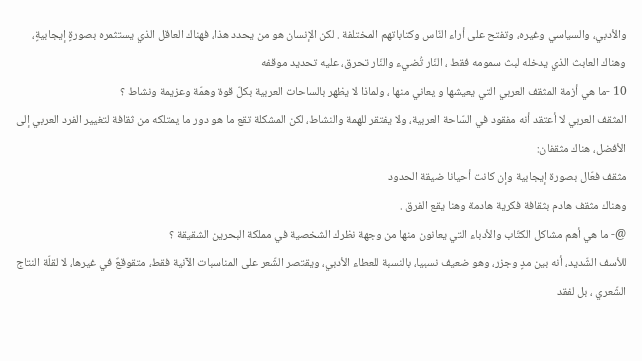والأدبي، والسياسي وغيره، وتفتح على أراء النّاس وكتاباتهم المختلفة . لكن الإنسان هو من يحدد هذا، فهناك العاقل الذي يستثمره بصورةٍ إيجابيةٍ، وهناك العابث الذي يدخله لبث سمومه فقط ، النّار تُضيء والنّار تحرق، عليه تحديد موقفه
10 -ما هي أزمة المثقف العربي التي يعيشها و يعاني منها ، ولماذا لا يظهر بالساحات العربية بكلّ قوة وهمّة وعزيمة ونشاط ؟
المثقف العربي لا أعتقد أنه مفقود في السّاحة العربية، ولا يفتقر للهمة والنشاط، لكن المشكلة تقع ما هو دور ما يمتلكه من ثقافة لتغيير الفرد العربي إلى الأفضل، هناك مثقفان:
مثقف فعّال بصورة إيجابية وإن كانت أحيانا ضيقة الحدود
وهناك مثقف هادم بثقافة فكرية هادمة وهنا يقع الفرق .
@- ما هي أهم مشاكل الكتّاب والأدباء التي يعانون منها من وجهة نظرك الشخصية في مملكة البحرين الشقيقة ؟
للأسف الشّديد، أنه بين مدٍ وجزر، وهو ضعيف نسبيا، بالنسبة للعطاء الأدبي، ويقتصر الشّعر على المناسبات الآنية فقط، متقوقعٌ في غيرها، لا لقلّة النتاج الشّعري ، بل لفقد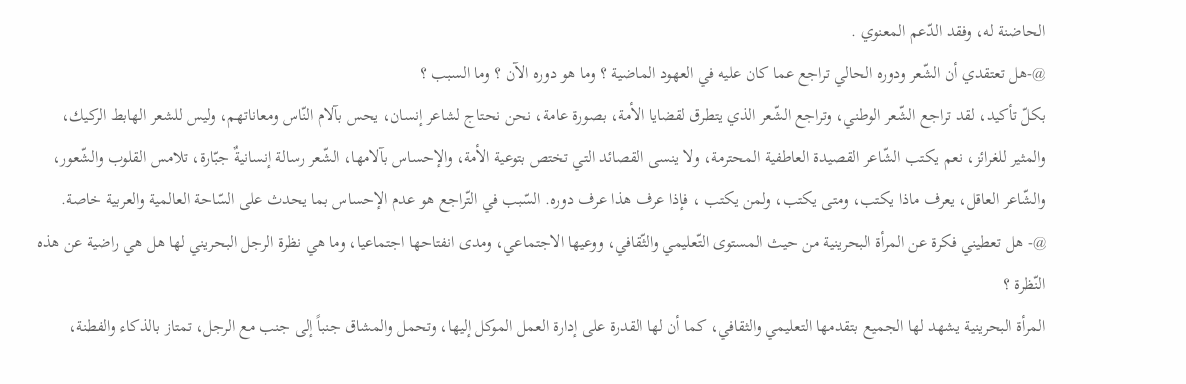الحاضنة له، وفقد الدّعم المعنوي .
@-هل تعتقدي أن الشّعر ودوره الحالي تراجع عما كان عليه في العهود الماضية ؟ وما هو دوره الآن ؟ وما السبب ؟
بكلّ تأكيد، لقد تراجع الشّعر الوطني، وتراجع الشّعر الذي يتطرق لقضايا الأمة، بصورة عامة، نحن نحتاج لشاعر إنسان، يحس بآلام النّاس ومعاناتهم، وليس للشعر الهابط الركيك، والمثير للغرائز، نعم يكتب الشّاعر القصيدة العاطفية المحترمة، ولا ينسى القصائد التي تختص بتوعية الأمة، والإحساس بآلامها، الشّعر رسالة إنسانيةٌ جبّارة، تلامس القلوب والشّعور، والشّاعر العاقل، يعرف ماذا يكتب، ومتى يكتب، ولمن يكتب ، فإذا عرف هذا عرف دوره. السّبب في التّراجع هو عدم الإحساس بما يحدث على السّاحة العالمية والعربية خاصة.
@- هل تعطيني فكرة عن المرأة البحرينية من حيث المستوى التّعليمي والثّقافي، ووعيها الاجتماعي، ومدى انفتاحها اجتماعيا، وما هي نظرة الرجل البحريني لها هل هي راضية عن هذه النّظرة ؟
المرأة البحرينية يشهد لها الجميع بتقدمها التعليمي والثقافي، كما أن لها القدرة على إدارة العمل الموكل إليها، وتحمل والمشاق جنباً إلى جنب مع الرجل، تمتاز بالذكاء والفطنة،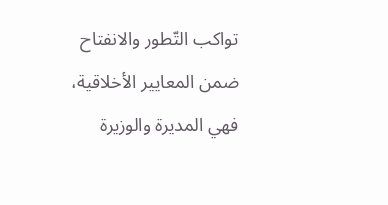تواكب التّطور والانفتاح ضمن المعايير الأخلاقية، فهي المديرة والوزيرة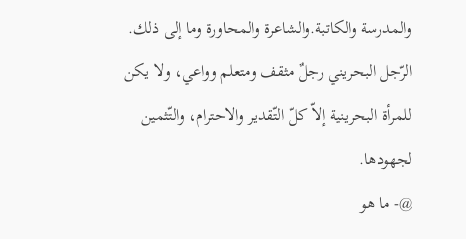والمدرسة والكاتبة.والشاعرة والمحاورة وما إلى ذلك. الرّجل البحريني رجلٌ مثقف ومتعلم وواعي، ولا يكن للمرأة البحرينية إلاّ كلّ التّقدير والاحترام، والتّثمين لجهودها.
@- ما هو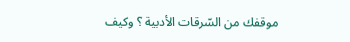موقفك من السّرقات الأدبية ؟ وكيف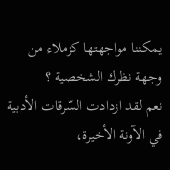يمكننا مواجهتها كزملاء من وجهة نظرك الشخصية ؟
نعم لقد ازدادت السّرقات الأدبية في الآونة الأخيرة،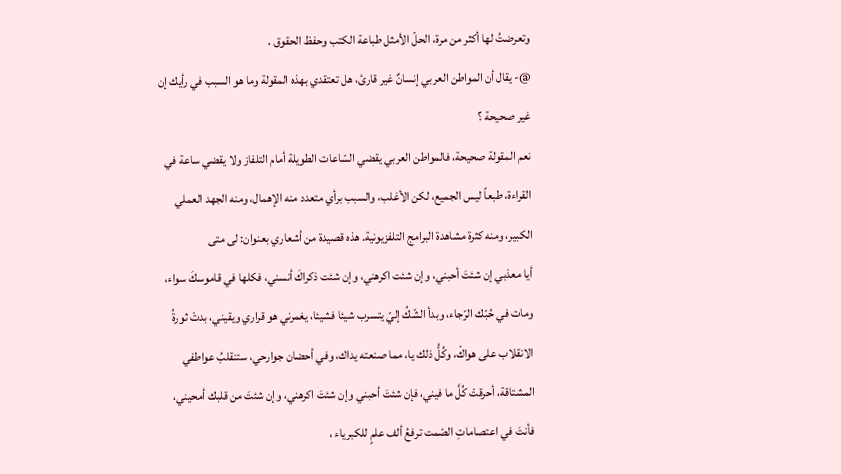وتعرضتُ لها أكثر من مرة، الحلّ الأمثل طباعة الكتب وحفظ الحقوق .
@- يقال أن المواطن العربي إنسانٌ غير قارئ، هل تعتقدي بهذه المقولة وما هو السبب في رأيك إن غير صحيحة ؟
نعم المقولة صحيحة، فالمواطن العربي يقضي السّاعات الطويلة أمام التلفاز ولا يقضي ساعة في القراءة، طبعاً ليس الجميع، لكن الأغلب، والسبب برأي متعدد منه الإهمال، ومنه الجهد العملي الكبير، ومنه كثرة مشاهدة البرامج التلفزيونية. هذه قصيدة من أشعاري بعنوان: لى متى
أيا معذبي إن شئتَ أحبني، وإن شئت اكرهني، وإن شئت ذكراكَ أنسني، فكلها في قاموسكَ سواء، ومات في حُبّك الرّجاء، وبدأ الشّكُ إليّ يتسرب شيئا فشيئا، يغمرني هو قراري ويقيني، بدتْ ثورةُ الانقلاب على هواكْ، وكُلُّ ذلك يا، مما صنعته يداك، وفي أحضان جوارحي، ستنقلبُ عواطفي المشتاقة، أحرقتْ كُلَّ ما فيني، فإن شئتَ أحبني وإن شئتَ اكرهني، وإن شئتَ من قلبك أمحيني، فأنتَ في اعتصاماتِ الصّمت ترفعُ ألف علمٍ للكبرياء ،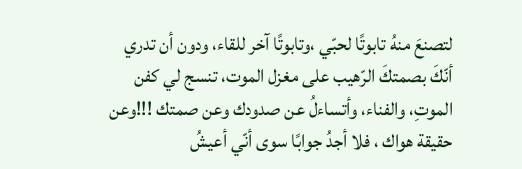لتصنعَ منهُ تابوتًا لحبّي ،وتابوتًا آخر للقاء، ودون أن تدري أنّكَ بصمتكَ الرّهيب على مغزل الموت، تنسج لي كفن الموتِ، والفناء، وأتساءلُ عن صدودك وعن صمتك !!!وعن حقيقة هواك ، فلا أجدُ جوابًا سوى أنّي أعيشُ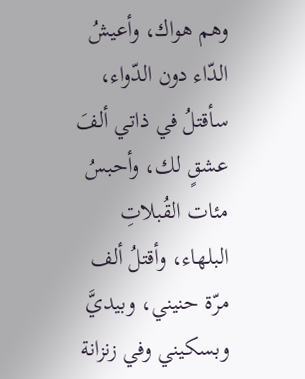وهم هواك، وأعيشُ الدّاء دون الدّواء، سأقتلُ في ذاتي ألفَ عشقٍ لك، وأحبسُ مئات القُبلاتِ البلهاء، وأقتلُ ألف مرّة حنيني، وبيديَّ وبسكيني وفي زنزانة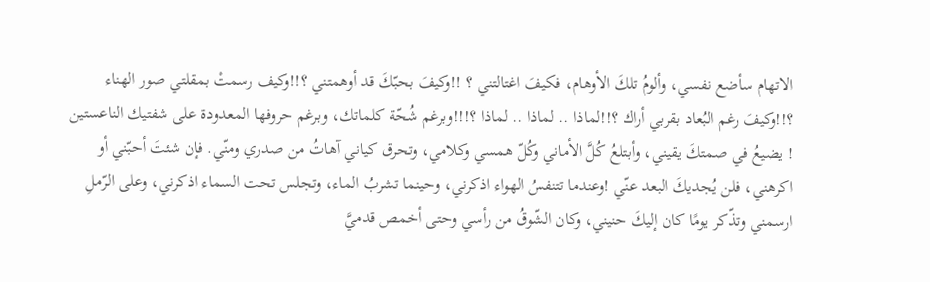الاتهام سأضع نفسي، وألومُ تلكَ الأوهام، فكيفَ اغتالتني ؟ !!وكيفَ بحبّكَ قد أوهمتني ؟!!وكيف رسمتْ بمقلتي صور الهناء ؟!!وكيفَ رغم البُعاد بقربي أراك ؟!!لماذا .. لماذا .. لماذا ؟!!!وبرغم شُحّة كلماتك، وبرغم حروفها المعدودة على شفتيك الناعستين ! يضيعُ في صمتكَ يقيني، وأبتلعُ كُلَّ الأماني وكُلّ همسي وكلامي، وتحرق كياني آهاتُ من صدري ومنّي. فإن شئتَ أحبّني أو اكرهني، فلن يُجديكَ البعد عنّي !وعندما تتنفسُ الهواء اذكرني، وحينما تشربُ الماء، وتجلس تحت السماء اذكرني، وعلى الرّملِ ارسمني وتذّكر يومًا كان إليكَ حنيني، وكان الشّوقُ من رأسي وحتى أخمص قدميَّ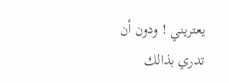يعتريني ! ودون أن تدري بذالك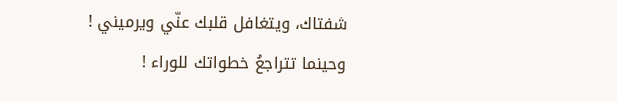شفتاك، ويتغافل قلبك عنّي ويرميني ! وحينما تتراجعُ خطواتك للوراء !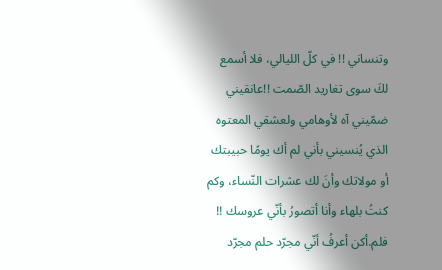وتنساني !! في كلّ الليالي، فلا أسمع لكَ سوى تغاريد الصّمت !!عانقيني ضمّيني آه لأوهامي ولعشقي المعتوه الذي يُنسيني بأني لم أك يومًا حبيبتك أو مولاتك وأنَ لك عشرات النّساء، وكم كنتُ بلهاء وأنا أتصورُ بأنّي عروسك !! فلم.أكن أعرفُ أنّي مجرّد حلم مجرّد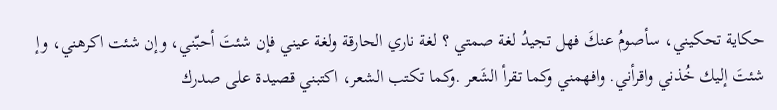حكاية تحكيني، سأصومُ عنكَ فهل تجيدُ لغة صمتي ؟ لغة ناري الحارقة ولغة عيني فإن شئتَ أحبّني، وإن شئت اكرهني، وإ شئتَ إليك خُذني واقرأني. وافهمني وكما تقرأ الشَعر .وكما تكتب الشعر، اكتبني قصيدة على صدرك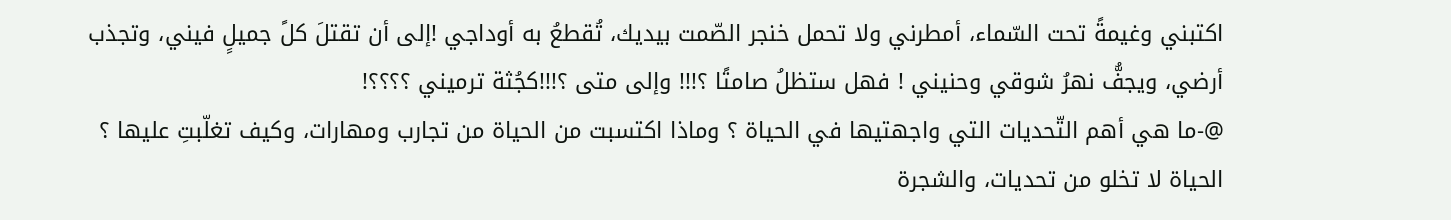اكتبني وغيمةً تحت السّماء، أمطرني ولا تحمل خنجر الصّمت بيديك، تُقطعُ به أوداجي !إلى أن تقتلَ كلً جميلٍ فيني، وتجذب أرضي، ويجفُّ نهرُ شوقي وحنيني ! فهل ستظلُ صامتًا ؟!!! وإلى متى ؟!!!كجُثة ترميني ؟؟؟؟!
@-ما هي أهم التّحديات التي واجهتيها في الحياة ؟ وماذا اكتسبت من الحياة من تجارب ومهارات، وكيف تغلّبتِ عليها ؟
الحياة لا تخلو من تحديات، والشجرة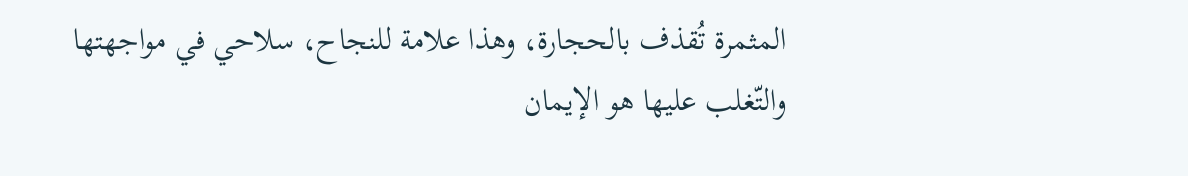المثمرة تُقذف بالحجارة، وهذا علامة للنجاح، سلاحي في مواجهتها والتّغلب عليها هو الإيمان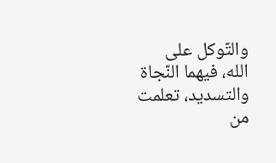والتّوكل على الله، فيهما النّجاة والتسديد، تعلمت من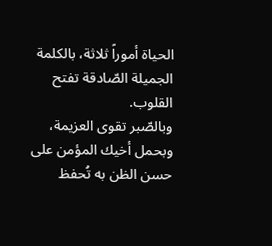الحياة أموراً ثلاثة، بالكلمة الجميلة الصّادقة تفتح القلوب.
وبالصّبر تقوى العزيمة، وبحمل أخيك المؤمن على حسن الظن به تُحفظ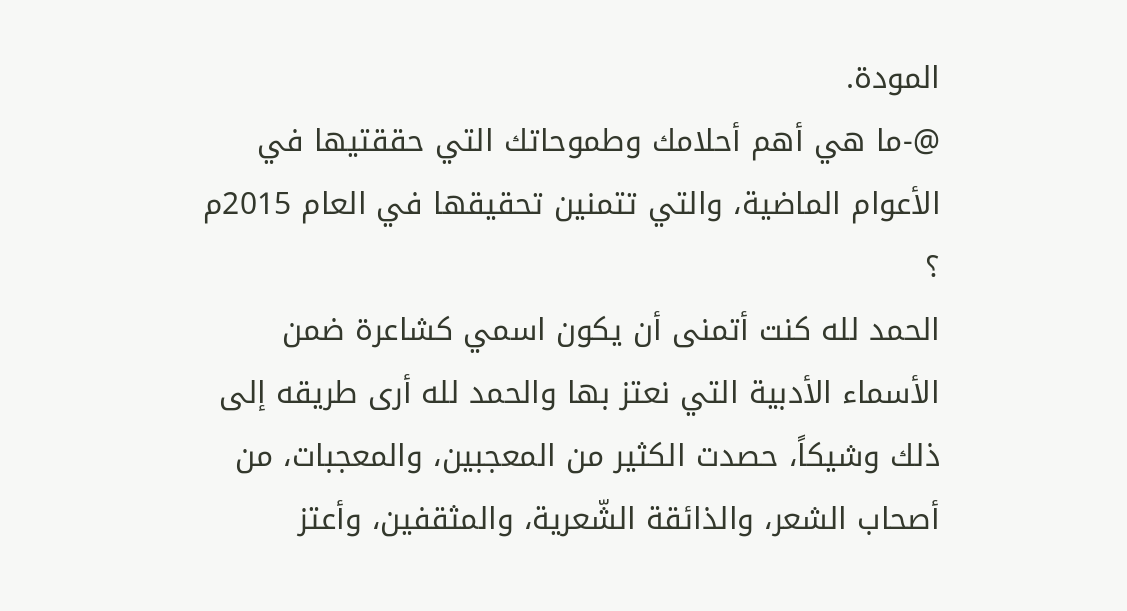المودة.
@-ما هي أهم أحلامك وطموحاتك التي حققتيها في الأعوام الماضية، والتي تتمنين تحقيقها في العام 2015م ؟
الحمد لله كنت أتمنى أن يكون اسمي كشاعرة ضمن الأسماء الأدبية التي نعتز بها والحمد لله أرى طريقه إلى ذلك وشيكاً، حصدت الكثير من المعجبين، والمعجبات، من أصحاب الشعر، والذائقة الشّعرية، والمثقفين، وأعتز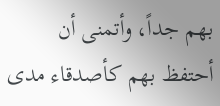بهم جداً، وأتمنى أن أحتفظ بهم كأصدقاء مدى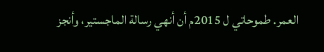العمر. طموحاتي ل 2015م أن أنهي رسالة الماجستير، وأنجز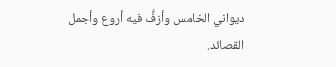ديواني الخامس وأزفُّ فيه أروع وأجمل القصائد.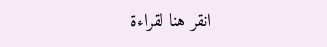انقر هنا لقراءة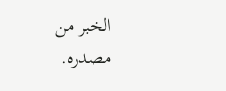الخبر من مصدره.